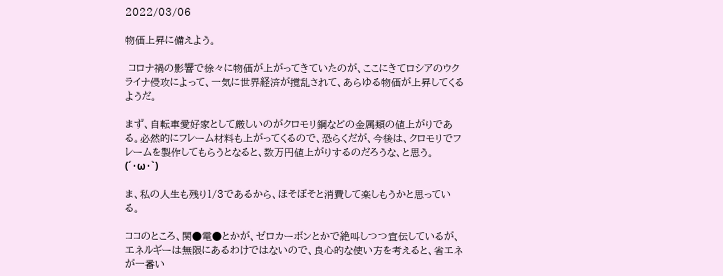2022/03/06

物価上昇に備えよう。

 コロナ禍の影響で徐々に物価が上がってきていたのが、ここにきてロシアのウクライナ侵攻によって、一気に世界経済が撹乱されて、あらゆる物価が上昇してくるようだ。

まず、自転車愛好家として厳しいのがクロモリ鋼などの金属類の値上がりである。必然的にフレーム材料も上がってくるので、恐らくだが、今後は、クロモリでフレームを製作してもらうとなると、数万円値上がりするのだろうな、と思う。(´・ω・`)

ま、私の人生も残り1/3であるから、ほそぼそと消費して楽しもうかと思っている。

ココのところ、関●電●とかが、ゼロカーボンとかで絶叫しつつ宣伝しているが、エネルギーは無限にあるわけではないので、良心的な使い方を考えると、省エネが一番い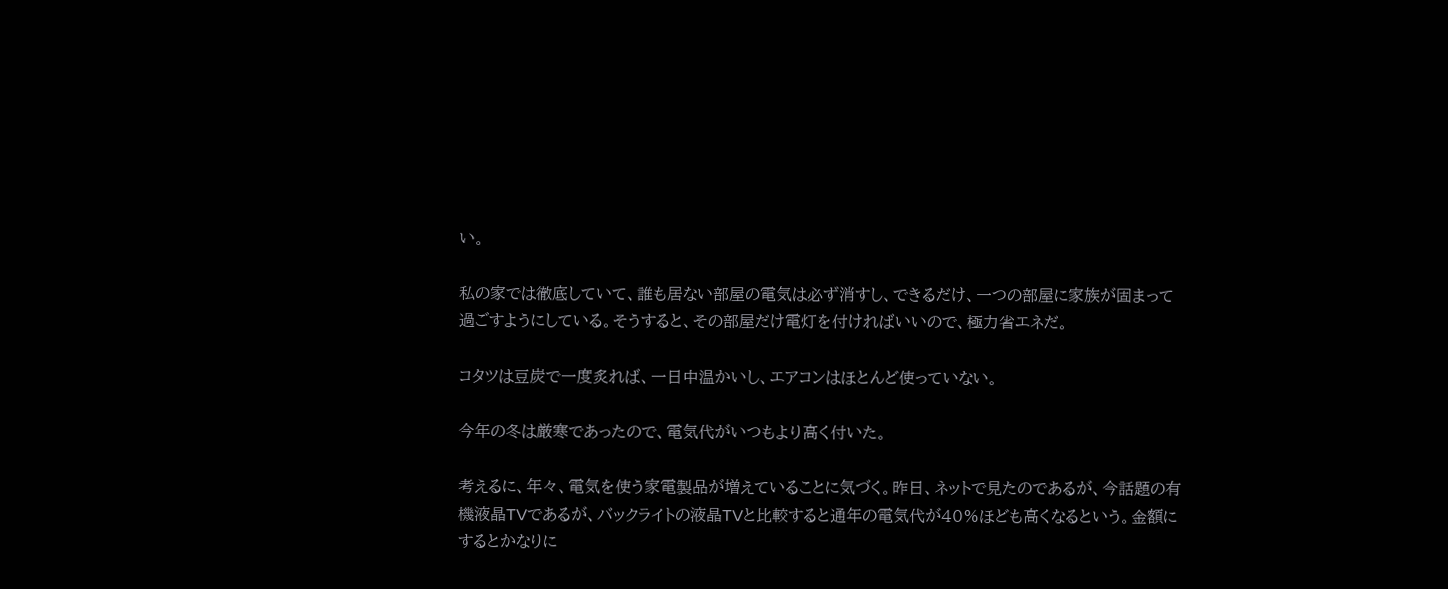い。

私の家では徹底していて、誰も居ない部屋の電気は必ず消すし、できるだけ、一つの部屋に家族が固まって過ごすようにしている。そうすると、その部屋だけ電灯を付ければいいので、極力省エネだ。

コタツは豆炭で一度炙れば、一日中温かいし、エアコンはほとんど使っていない。

今年の冬は厳寒であったので、電気代がいつもより高く付いた。

考えるに、年々、電気を使う家電製品が増えていることに気づく。昨日、ネットで見たのであるが、今話題の有機液晶TVであるが、バックライトの液晶TVと比較すると通年の電気代が40%ほども高くなるという。金額にするとかなりに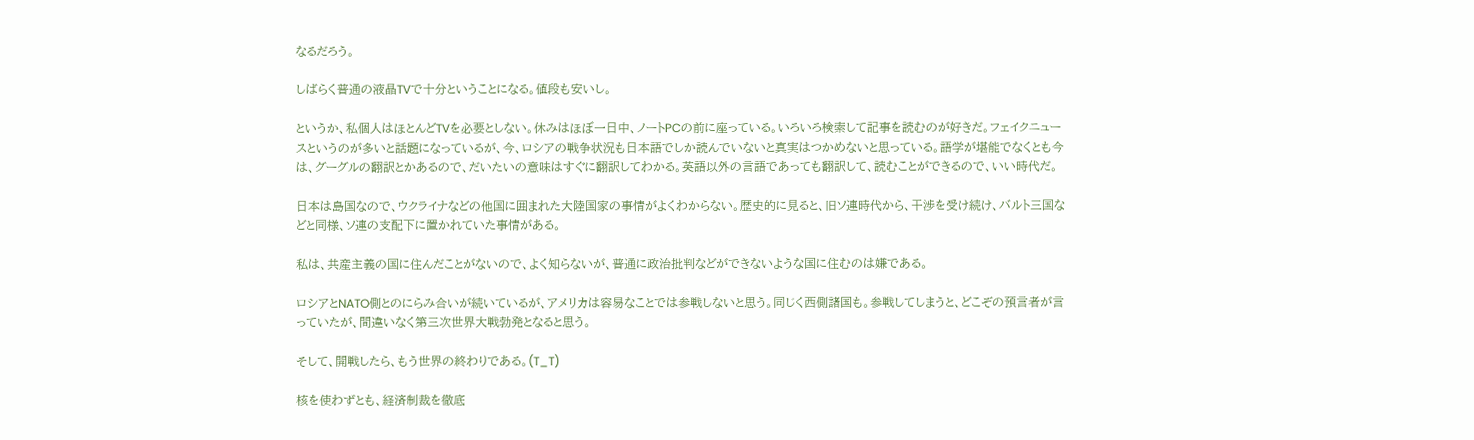なるだろう。

しばらく普通の液晶TVで十分ということになる。値段も安いし。

というか、私個人はほとんどTVを必要としない。休みはほぼ一日中、ノートPCの前に座っている。いろいろ検索して記事を読むのが好きだ。フェイクニュースというのが多いと話題になっているが、今、ロシアの戦争状況も日本語でしか読んでいないと真実はつかめないと思っている。語学が堪能でなくとも今は、グーグルの翻訳とかあるので、だいたいの意味はすぐに翻訳してわかる。英語以外の言語であっても翻訳して、読むことができるので、いい時代だ。

日本は島国なので、ウクライナなどの他国に囲まれた大陸国家の事情がよくわからない。歴史的に見ると、旧ソ連時代から、干渉を受け続け、バルト三国などと同様、ソ連の支配下に置かれていた事情がある。

私は、共産主義の国に住んだことがないので、よく知らないが、普通に政治批判などができないような国に住むのは嫌である。

ロシアとNATO側とのにらみ合いが続いているが、アメリカは容易なことでは参戦しないと思う。同じく西側諸国も。参戦してしまうと、どこぞの預言者が言っていたが、間違いなく第三次世界大戦勃発となると思う。

そして、開戦したら、もう世界の終わりである。(T_T)

核を使わずとも、経済制裁を徹底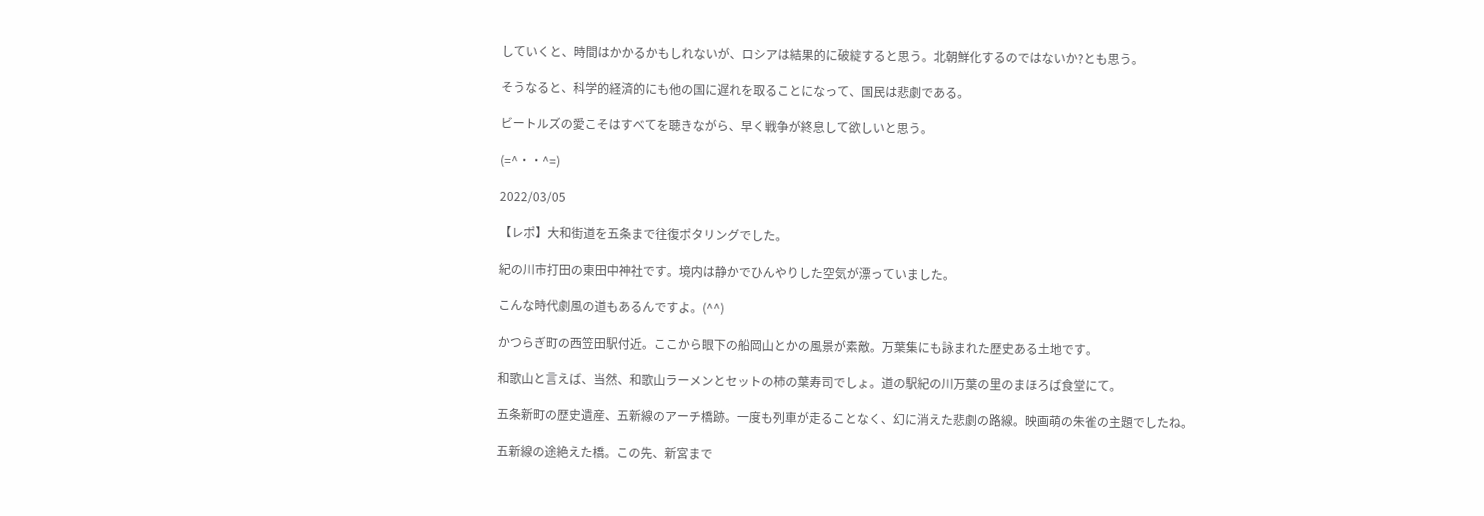していくと、時間はかかるかもしれないが、ロシアは結果的に破綻すると思う。北朝鮮化するのではないか?とも思う。

そうなると、科学的経済的にも他の国に遅れを取ることになって、国民は悲劇である。

ビートルズの愛こそはすべてを聴きながら、早く戦争が終息して欲しいと思う。

(=^・・^=)

2022/03/05

【レポ】大和街道を五条まで往復ポタリングでした。

紀の川市打田の東田中神社です。境内は静かでひんやりした空気が漂っていました。

こんな時代劇風の道もあるんですよ。(^^)

かつらぎ町の西笠田駅付近。ここから眼下の船岡山とかの風景が素敵。万葉集にも詠まれた歴史ある土地です。

和歌山と言えば、当然、和歌山ラーメンとセットの柿の葉寿司でしょ。道の駅紀の川万葉の里のまほろば食堂にて。

五条新町の歴史遺産、五新線のアーチ橋跡。一度も列車が走ることなく、幻に消えた悲劇の路線。映画萌の朱雀の主題でしたね。

五新線の途絶えた橋。この先、新宮まで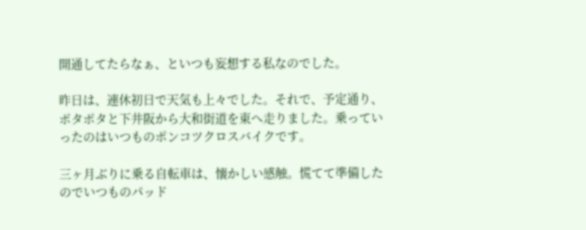開通してたらなぁ、といつも妄想する私なのでした。

昨日は、連休初日で天気も上々でした。それで、予定通り、ポタポタと下井阪から大和街道を東へ走りました。乗っていったのはいつものポンコツクロスバイクです。

三ヶ月ぶりに乗る自転車は、懐かしい感触。慌てて準備したのでいつものパッド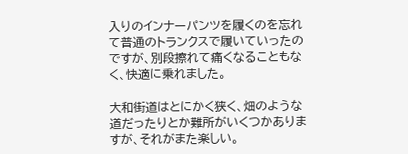入りのインナーパンツを履くのを忘れて普通のトランクスで履いていったのですが、別段擦れて痛くなることもなく、快適に乗れました。

大和街道はとにかく狭く、畑のような道だったりとか難所がいくつかありますが、それがまた楽しい。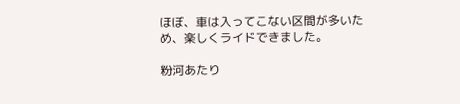ほぼ、車は入ってこない区間が多いため、楽しくライドできました。

粉河あたり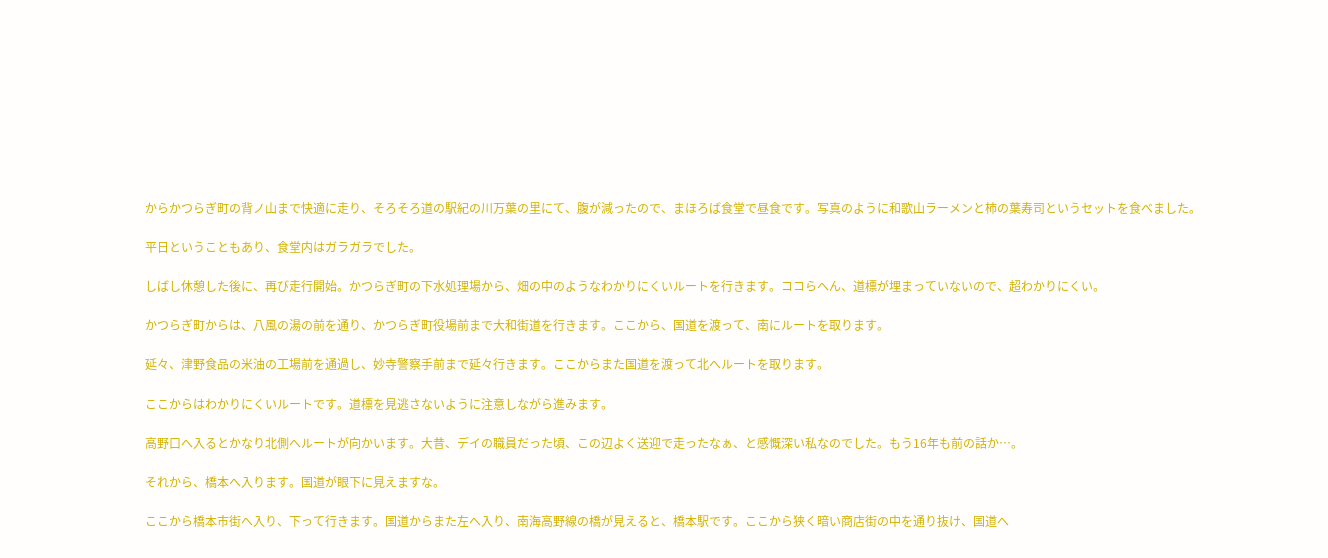からかつらぎ町の背ノ山まで快適に走り、そろそろ道の駅紀の川万葉の里にて、腹が減ったので、まほろば食堂で昼食です。写真のように和歌山ラーメンと柿の葉寿司というセットを食べました。

平日ということもあり、食堂内はガラガラでした。

しばし休憩した後に、再び走行開始。かつらぎ町の下水処理場から、畑の中のようなわかりにくいルートを行きます。ココらへん、道標が埋まっていないので、超わかりにくい。

かつらぎ町からは、八風の湯の前を通り、かつらぎ町役場前まで大和街道を行きます。ここから、国道を渡って、南にルートを取ります。

延々、津野食品の米油の工場前を通過し、妙寺警察手前まで延々行きます。ここからまた国道を渡って北へルートを取ります。

ここからはわかりにくいルートです。道標を見逃さないように注意しながら進みます。

高野口へ入るとかなり北側へルートが向かいます。大昔、デイの職員だった頃、この辺よく送迎で走ったなぁ、と感慨深い私なのでした。もう16年も前の話か…。

それから、橋本へ入ります。国道が眼下に見えますな。

ここから橋本市街へ入り、下って行きます。国道からまた左へ入り、南海高野線の橋が見えると、橋本駅です。ここから狭く暗い商店街の中を通り抜け、国道へ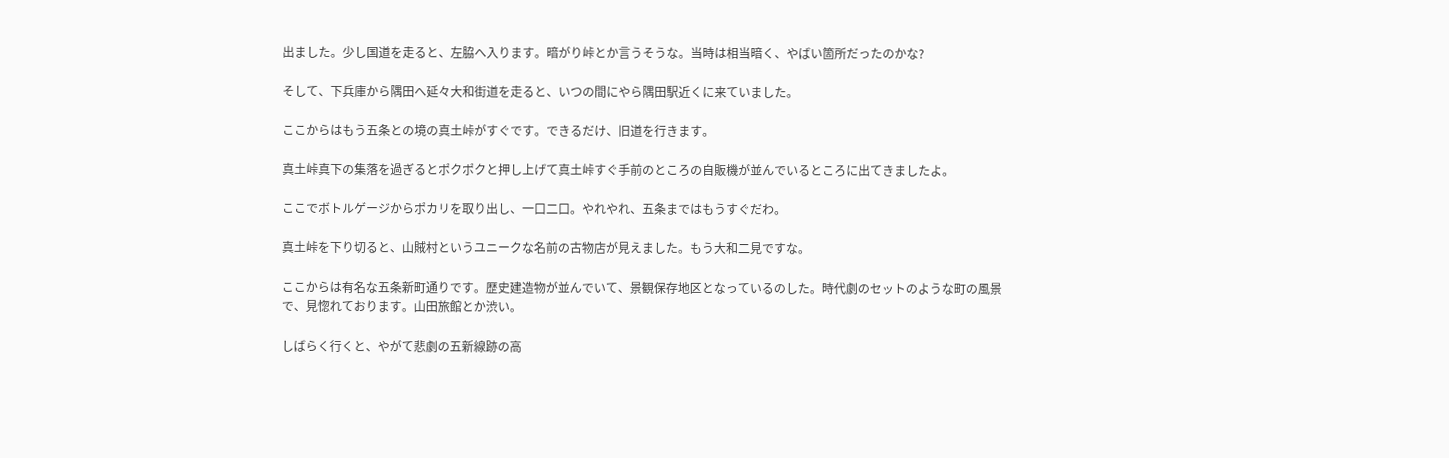出ました。少し国道を走ると、左脇へ入ります。暗がり峠とか言うそうな。当時は相当暗く、やばい箇所だったのかな?

そして、下兵庫から隅田へ延々大和街道を走ると、いつの間にやら隅田駅近くに来ていました。

ここからはもう五条との境の真土峠がすぐです。できるだけ、旧道を行きます。

真土峠真下の集落を過ぎるとポクポクと押し上げて真土峠すぐ手前のところの自販機が並んでいるところに出てきましたよ。

ここでボトルゲージからポカリを取り出し、一口二口。やれやれ、五条まではもうすぐだわ。

真土峠を下り切ると、山賊村というユニークな名前の古物店が見えました。もう大和二見ですな。

ここからは有名な五条新町通りです。歴史建造物が並んでいて、景観保存地区となっているのした。時代劇のセットのような町の風景で、見惚れております。山田旅館とか渋い。

しばらく行くと、やがて悲劇の五新線跡の高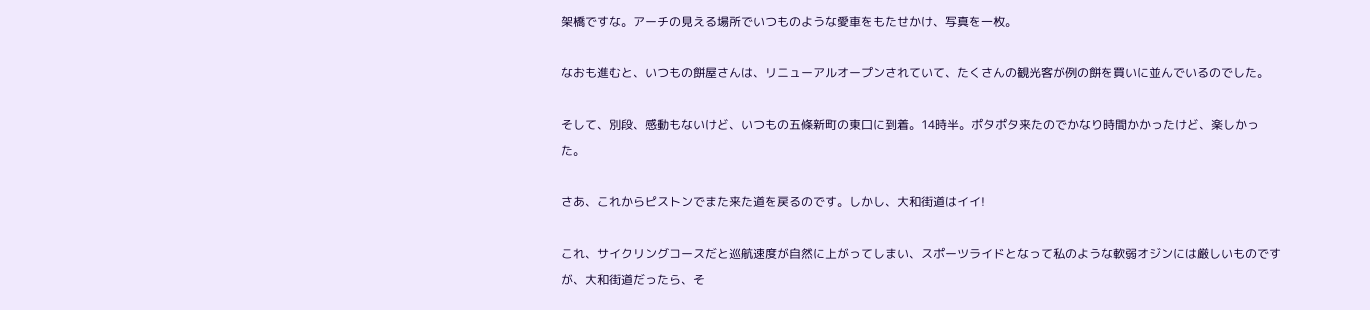架橋ですな。アーチの見える場所でいつものような愛車をもたせかけ、写真を一枚。

なおも進むと、いつもの餅屋さんは、リニューアルオープンされていて、たくさんの観光客が例の餅を買いに並んでいるのでした。

そして、別段、感動もないけど、いつもの五條新町の東口に到着。14時半。ポタポタ来たのでかなり時間かかったけど、楽しかった。

さあ、これからピストンでまた来た道を戻るのです。しかし、大和街道はイイ!

これ、サイクリングコースだと巡航速度が自然に上がってしまい、スポーツライドとなって私のような軟弱オジンには厳しいものですが、大和街道だったら、そ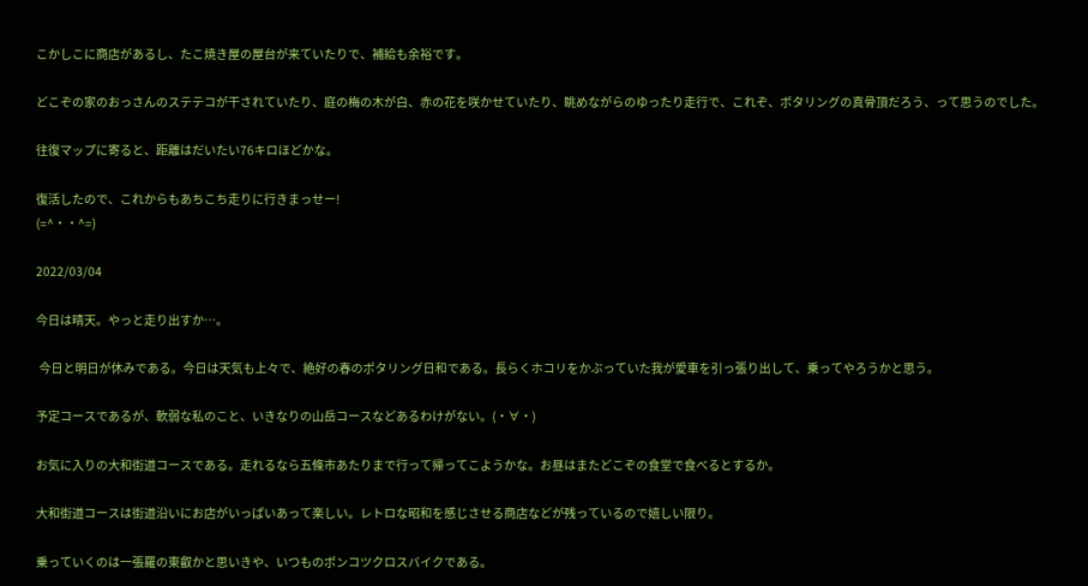こかしこに商店があるし、たこ焼き屋の屋台が来ていたりで、補給も余裕です。

どこぞの家のおっさんのステテコが干されていたり、庭の梅の木が白、赤の花を咲かせていたり、眺めながらのゆったり走行で、これぞ、ポタリングの真骨頂だろう、って思うのでした。

往復マップに寄ると、距離はだいたい76キロほどかな。

復活したので、これからもあちこち走りに行きまっせー!
(=^・・^=)

2022/03/04

今日は晴天。やっと走り出すか…。

 今日と明日が休みである。今日は天気も上々で、絶好の春のポタリング日和である。長らくホコリをかぶっていた我が愛車を引っ張り出して、乗ってやろうかと思う。

予定コースであるが、軟弱な私のこと、いきなりの山岳コースなどあるわけがない。(・∀・)

お気に入りの大和街道コースである。走れるなら五條市あたりまで行って帰ってこようかな。お昼はまたどこぞの食堂で食べるとするか。

大和街道コースは街道沿いにお店がいっぱいあって楽しい。レトロな昭和を感じさせる商店などが残っているので嬉しい限り。

乗っていくのは一張羅の東叡かと思いきや、いつものポンコツクロスバイクである。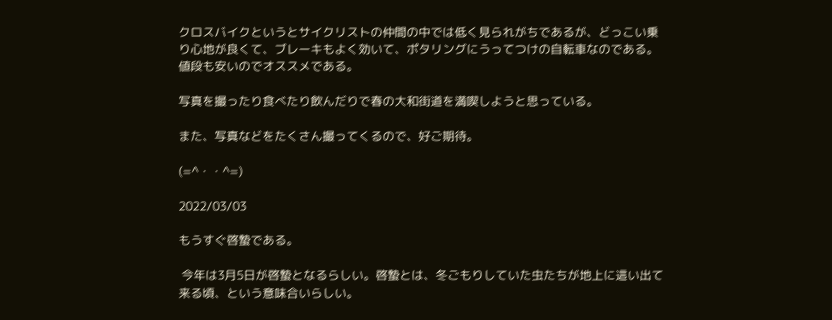クロスバイクというとサイクリストの仲間の中では低く見られがちであるが、どっこい乗り心地が良くて、ブレーキもよく効いて、ポタリングにうってつけの自転車なのである。値段も安いのでオススメである。

写真を撮ったり食べたり飲んだりで春の大和街道を満喫しようと思っている。

また、写真などをたくさん撮ってくるので、好ご期待。

(=^・・^=)

2022/03/03

もうすぐ啓蟄である。

 今年は3月5日が啓蟄となるらしい。啓蟄とは、冬ごもりしていた虫たちが地上に這い出て来る頃、という意味合いらしい。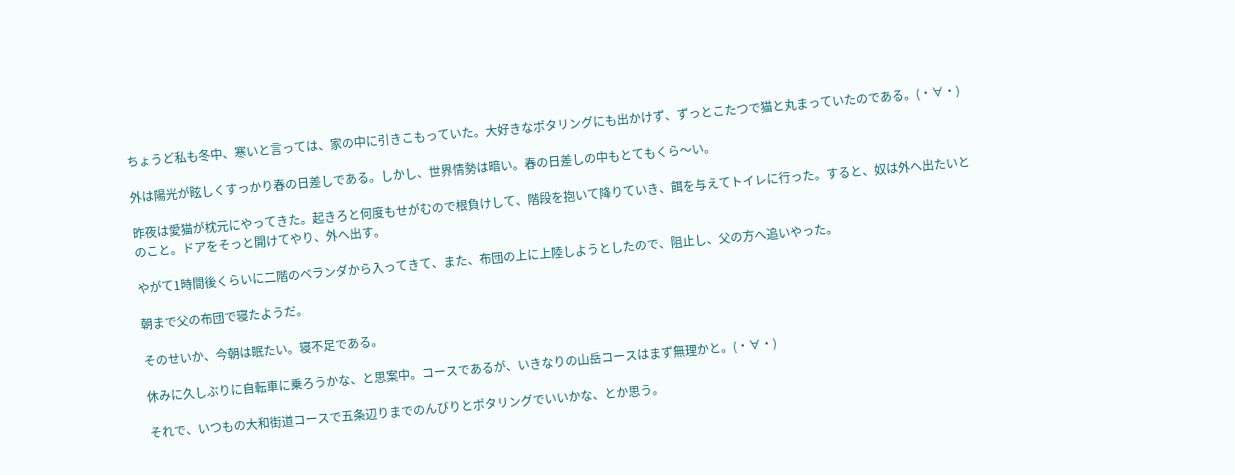ちょうど私も冬中、寒いと言っては、家の中に引きこもっていた。大好きなポタリングにも出かけず、ずっとこたつで猫と丸まっていたのである。(・∀・)

外は陽光が眩しくすっかり春の日差しである。しかし、世界情勢は暗い。春の日差しの中もとてもくら〜い。

昨夜は愛猫が枕元にやってきた。起きろと何度もせがむので根負けして、階段を抱いて降りていき、餌を与えてトイレに行った。すると、奴は外へ出たいとのこと。ドアをそっと開けてやり、外へ出す。

やがて1時間後くらいに二階のベランダから入ってきて、また、布団の上に上陸しようとしたので、阻止し、父の方へ追いやった。

朝まで父の布団で寝たようだ。

そのせいか、今朝は眠たい。寝不足である。

休みに久しぶりに自転車に乗ろうかな、と思案中。コースであるが、いきなりの山岳コースはまず無理かと。(・∀・)

それで、いつもの大和街道コースで五条辺りまでのんびりとポタリングでいいかな、とか思う。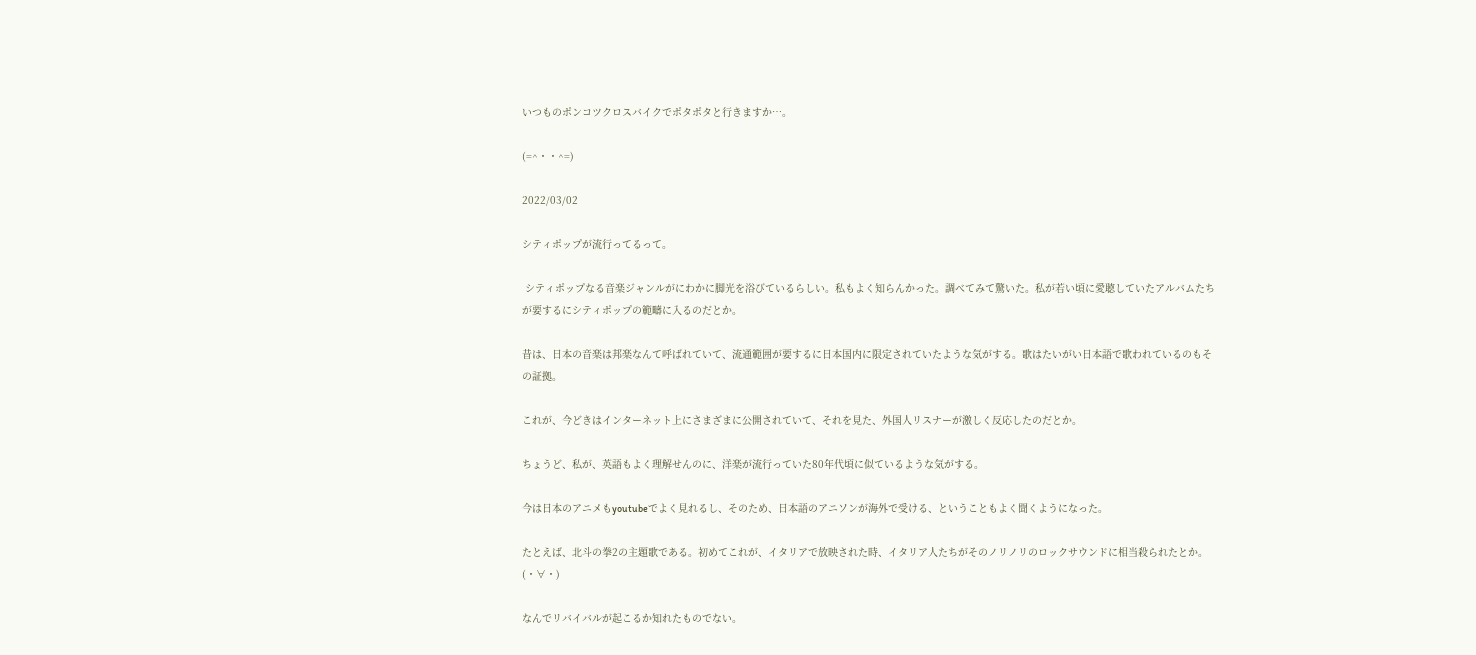いつものポンコツクロスバイクでポタポタと行きますか…。

(=^・・^=)

2022/03/02

シティポップが流行ってるって。

 シティポップなる音楽ジャンルがにわかに脚光を浴びているらしい。私もよく知らんかった。調べてみて驚いた。私が若い頃に愛聴していたアルバムたちが要するにシティポップの範疇に入るのだとか。

昔は、日本の音楽は邦楽なんて呼ばれていて、流通範囲が要するに日本国内に限定されていたような気がする。歌はたいがい日本語で歌われているのもその証拠。

これが、今どきはインターネット上にさまざまに公開されていて、それを見た、外国人リスナーが激しく反応したのだとか。

ちょうど、私が、英語もよく理解せんのに、洋楽が流行っていた80年代頃に似ているような気がする。

今は日本のアニメもyoutubeでよく見れるし、そのため、日本語のアニソンが海外で受ける、ということもよく聞くようになった。

たとえば、北斗の拳2の主題歌である。初めてこれが、イタリアで放映された時、イタリア人たちがそのノリノリのロックサウンドに相当殺られたとか。(・∀・)

なんでリバイバルが起こるか知れたものでない。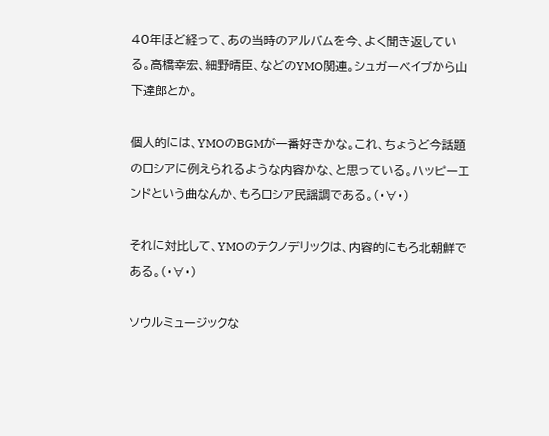40年ほど経って、あの当時のアルバムを今、よく聞き返している。高橋幸宏、細野晴臣、などのYMO関連。シュガーベイブから山下達郎とか。

個人的には、YMOのBGMが一番好きかな。これ、ちょうど今話題のロシアに例えられるような内容かな、と思っている。ハッピーエンドという曲なんか、もろロシア民謡調である。(・∀・)

それに対比して、YMOのテクノデリックは、内容的にもろ北朝鮮である。(・∀・)

ソウルミュージックな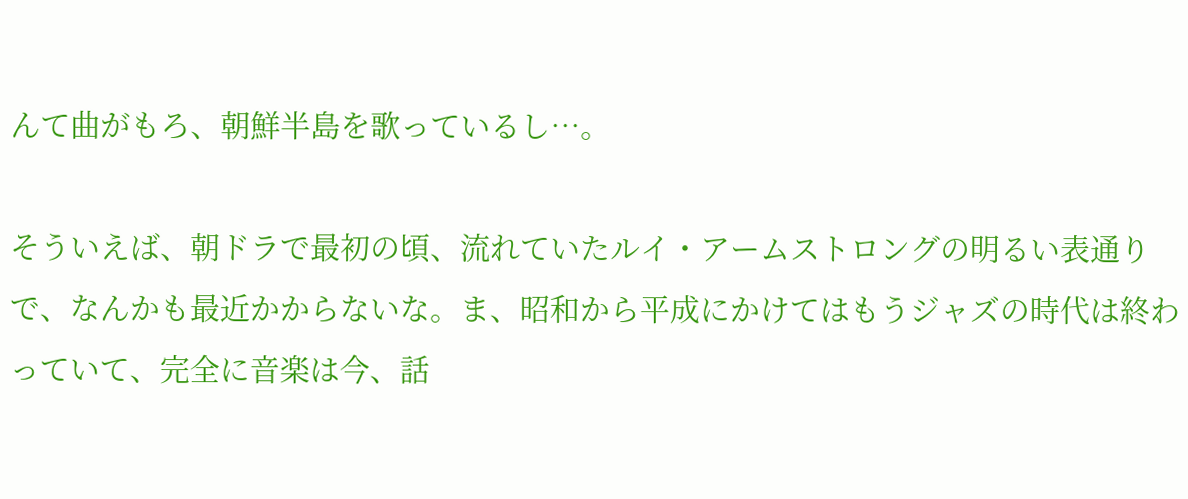んて曲がもろ、朝鮮半島を歌っているし…。

そういえば、朝ドラで最初の頃、流れていたルイ・アームストロングの明るい表通りで、なんかも最近かからないな。ま、昭和から平成にかけてはもうジャズの時代は終わっていて、完全に音楽は今、話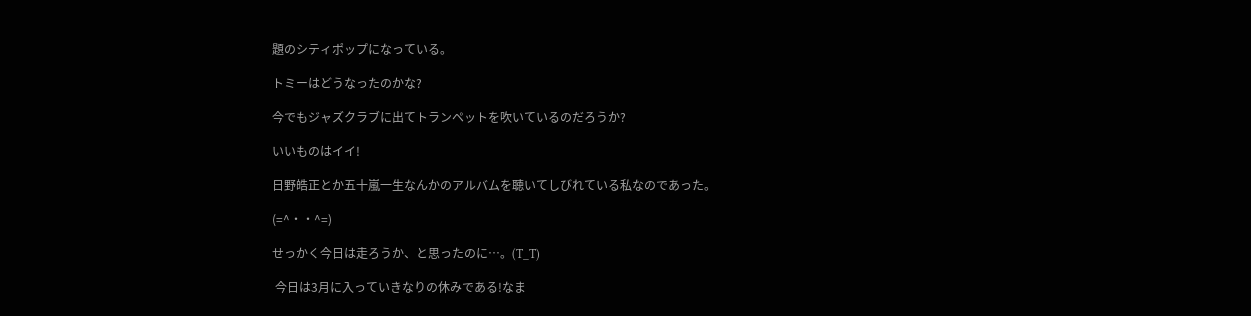題のシティポップになっている。

トミーはどうなったのかな?

今でもジャズクラブに出てトランペットを吹いているのだろうか?

いいものはイイ!

日野皓正とか五十嵐一生なんかのアルバムを聴いてしびれている私なのであった。

(=^・・^=)

せっかく今日は走ろうか、と思ったのに…。(T_T)

 今日は3月に入っていきなりの休みである!なま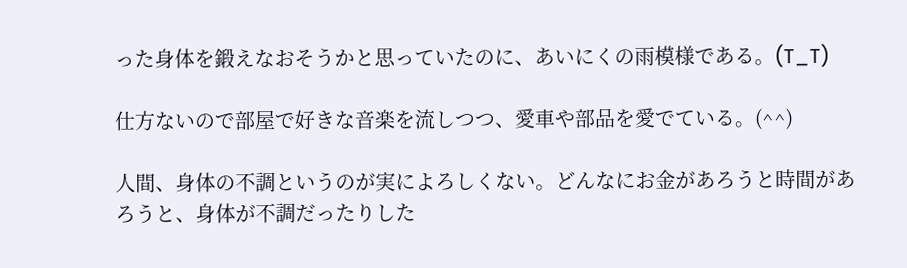った身体を鍛えなおそうかと思っていたのに、あいにくの雨模様である。(T_T)

仕方ないので部屋で好きな音楽を流しつつ、愛車や部品を愛でている。(^^)

人間、身体の不調というのが実によろしくない。どんなにお金があろうと時間があろうと、身体が不調だったりした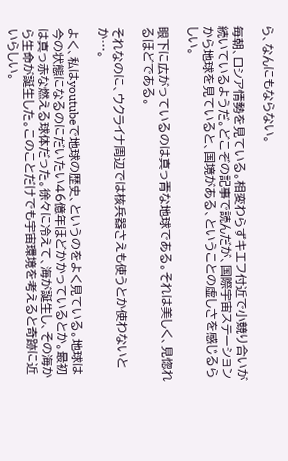ら、なんにもならない。

毎朝、ロシア情勢を見ている。相変わらずキエフ付近で小競り合いが続いているようだ。どこぞの記事で読んだが、国際宇宙ステーションから地球を見ていると、国境がある、ということの虚しさを感じるらしい。

眼下に広がっているのは真っ青な地球である。それは美しく、見惚れるほどである。

それなのに、ウクライナ周辺では核兵器さえも使うとか使わないとか…。

よく、私はyoutubeで地球の歴史、というのをよく見ている。地球は今の状態になるのにだいたい46億年ほどかかっているとか。最初は真っ赤な燃える球体だった。徐々に冷えて、海が誕生し、その海から生命が誕生した。このことだけでも宇宙環境を考えると奇跡に近いらしい。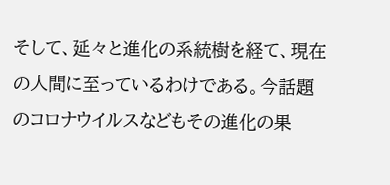そして、延々と進化の系統樹を経て、現在の人間に至っているわけである。今話題のコロナウイルスなどもその進化の果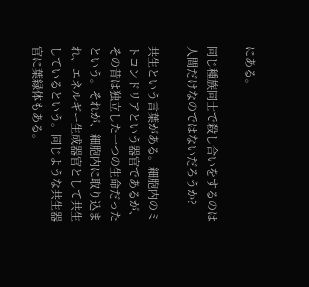にある。

同じ種族同士で殺し合いをするのは人間だけなのではないだろうか?

共生という言葉がある。細胞内のミトコンドリアという器官であるが、その昔は独立した一つの生命だったという。それが、細胞内に取り込まれ、エネルギー生成器官として共生しているという。同じような共生器官に葉緑体もある。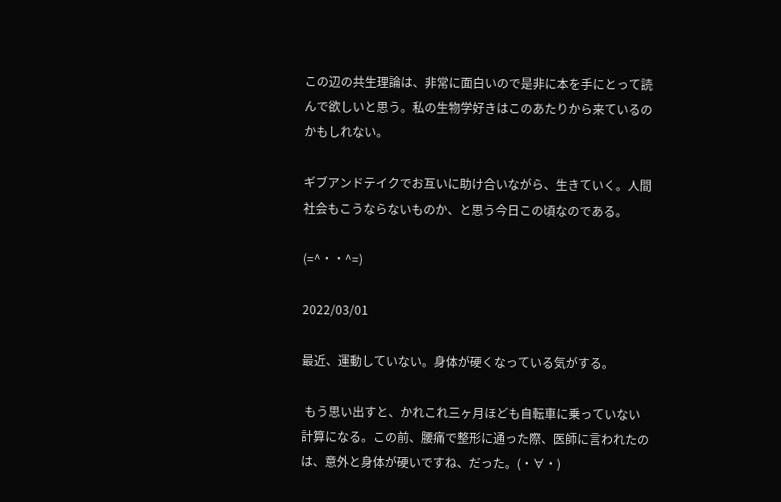この辺の共生理論は、非常に面白いので是非に本を手にとって読んで欲しいと思う。私の生物学好きはこのあたりから来ているのかもしれない。

ギブアンドテイクでお互いに助け合いながら、生きていく。人間社会もこうならないものか、と思う今日この頃なのである。

(=^・・^=)

2022/03/01

最近、運動していない。身体が硬くなっている気がする。

 もう思い出すと、かれこれ三ヶ月ほども自転車に乗っていない計算になる。この前、腰痛で整形に通った際、医師に言われたのは、意外と身体が硬いですね、だった。(・∀・)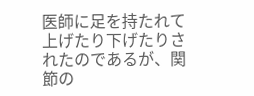医師に足を持たれて上げたり下げたりされたのであるが、関節の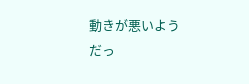動きが悪いようだっ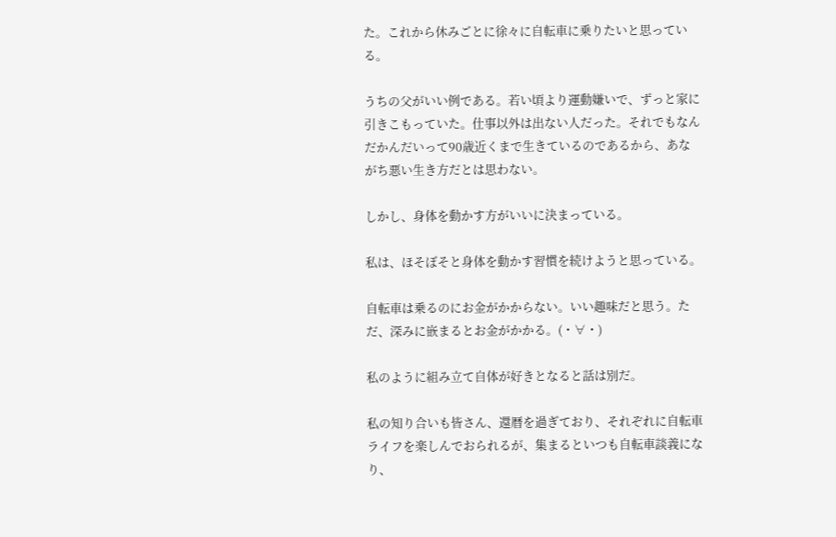た。これから休みごとに徐々に自転車に乗りたいと思っている。

うちの父がいい例である。若い頃より運動嫌いで、ずっと家に引きこもっていた。仕事以外は出ない人だった。それでもなんだかんだいって90歳近くまで生きているのであるから、あながち悪い生き方だとは思わない。

しかし、身体を動かす方がいいに決まっている。

私は、ほそぼそと身体を動かす習慣を続けようと思っている。

自転車は乗るのにお金がかからない。いい趣味だと思う。ただ、深みに嵌まるとお金がかかる。(・∀・)

私のように組み立て自体が好きとなると話は別だ。

私の知り合いも皆さん、還暦を過ぎており、それぞれに自転車ライフを楽しんでおられるが、集まるといつも自転車談義になり、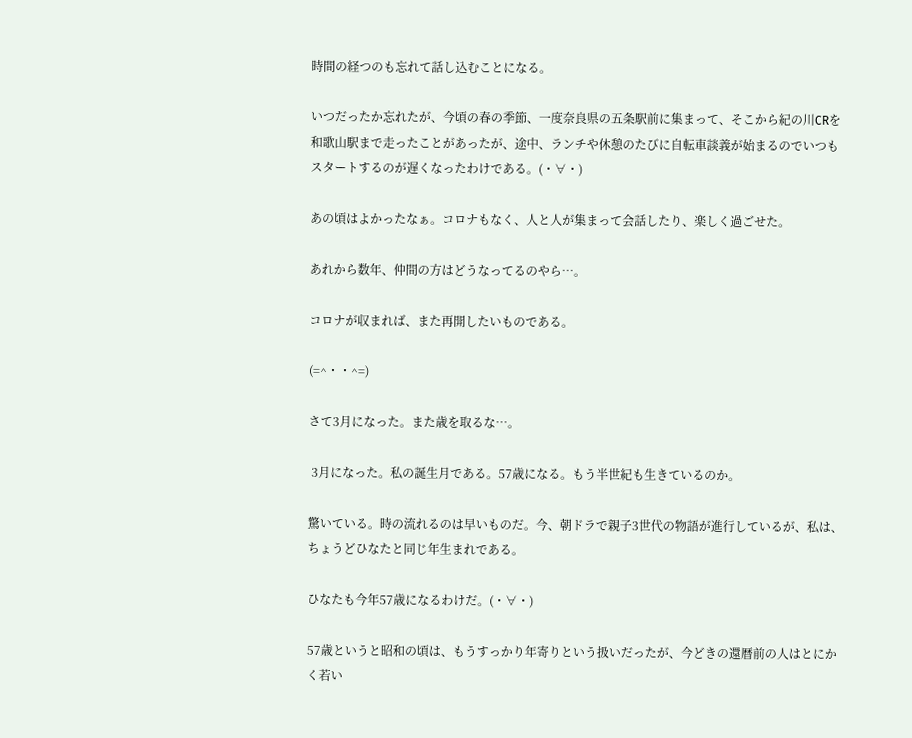時間の経つのも忘れて話し込むことになる。

いつだったか忘れたが、今頃の春の季節、一度奈良県の五条駅前に集まって、そこから紀の川CRを和歌山駅まで走ったことがあったが、途中、ランチや休憩のたびに自転車談義が始まるのでいつもスタートするのが遅くなったわけである。(・∀・)

あの頃はよかったなぁ。コロナもなく、人と人が集まって会話したり、楽しく過ごせた。

あれから数年、仲間の方はどうなってるのやら…。

コロナが収まれば、また再開したいものである。

(=^・・^=)

さて3月になった。また歳を取るな…。

 3月になった。私の誕生月である。57歳になる。もう半世紀も生きているのか。

驚いている。時の流れるのは早いものだ。今、朝ドラで親子3世代の物語が進行しているが、私は、ちょうどひなたと同じ年生まれである。

ひなたも今年57歳になるわけだ。(・∀・)

57歳というと昭和の頃は、もうすっかり年寄りという扱いだったが、今どきの還暦前の人はとにかく若い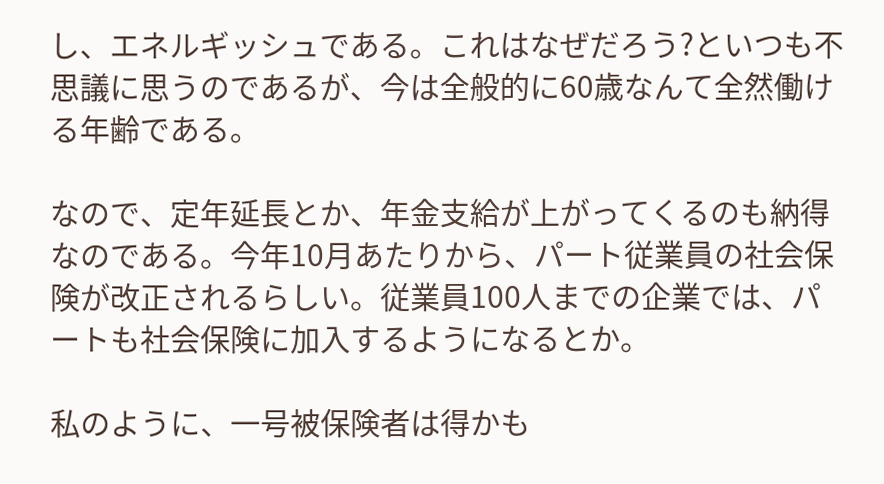し、エネルギッシュである。これはなぜだろう?といつも不思議に思うのであるが、今は全般的に60歳なんて全然働ける年齢である。

なので、定年延長とか、年金支給が上がってくるのも納得なのである。今年10月あたりから、パート従業員の社会保険が改正されるらしい。従業員100人までの企業では、パートも社会保険に加入するようになるとか。

私のように、一号被保険者は得かも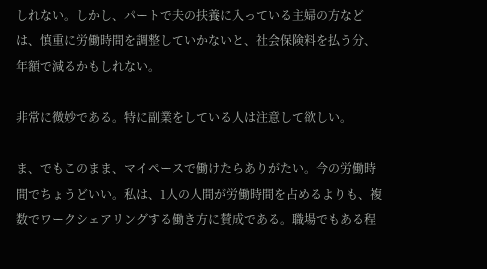しれない。しかし、パートで夫の扶養に入っている主婦の方などは、慎重に労働時間を調整していかないと、社会保険料を払う分、年額で減るかもしれない。

非常に微妙である。特に副業をしている人は注意して欲しい。

ま、でもこのまま、マイペースで働けたらありがたい。今の労働時間でちょうどいい。私は、1人の人間が労働時間を占めるよりも、複数でワークシェアリングする働き方に賛成である。職場でもある程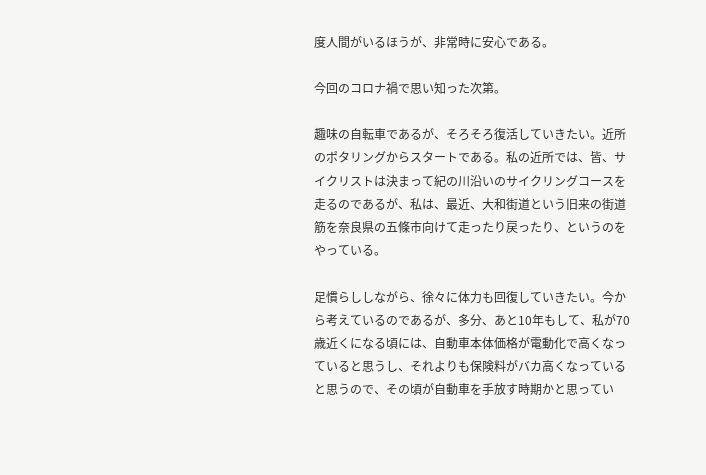度人間がいるほうが、非常時に安心である。

今回のコロナ禍で思い知った次第。

趣味の自転車であるが、そろそろ復活していきたい。近所のポタリングからスタートである。私の近所では、皆、サイクリストは決まって紀の川沿いのサイクリングコースを走るのであるが、私は、最近、大和街道という旧来の街道筋を奈良県の五條市向けて走ったり戻ったり、というのをやっている。

足慣らししながら、徐々に体力も回復していきたい。今から考えているのであるが、多分、あと10年もして、私が70歳近くになる頃には、自動車本体価格が電動化で高くなっていると思うし、それよりも保険料がバカ高くなっていると思うので、その頃が自動車を手放す時期かと思ってい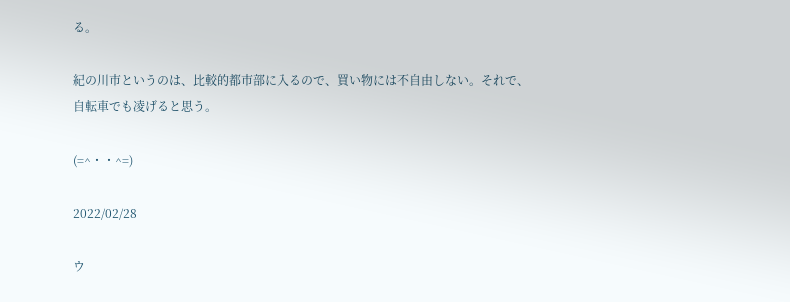る。

紀の川市というのは、比較的都市部に入るので、買い物には不自由しない。それで、自転車でも凌げると思う。

(=^・・^=)

2022/02/28

ウ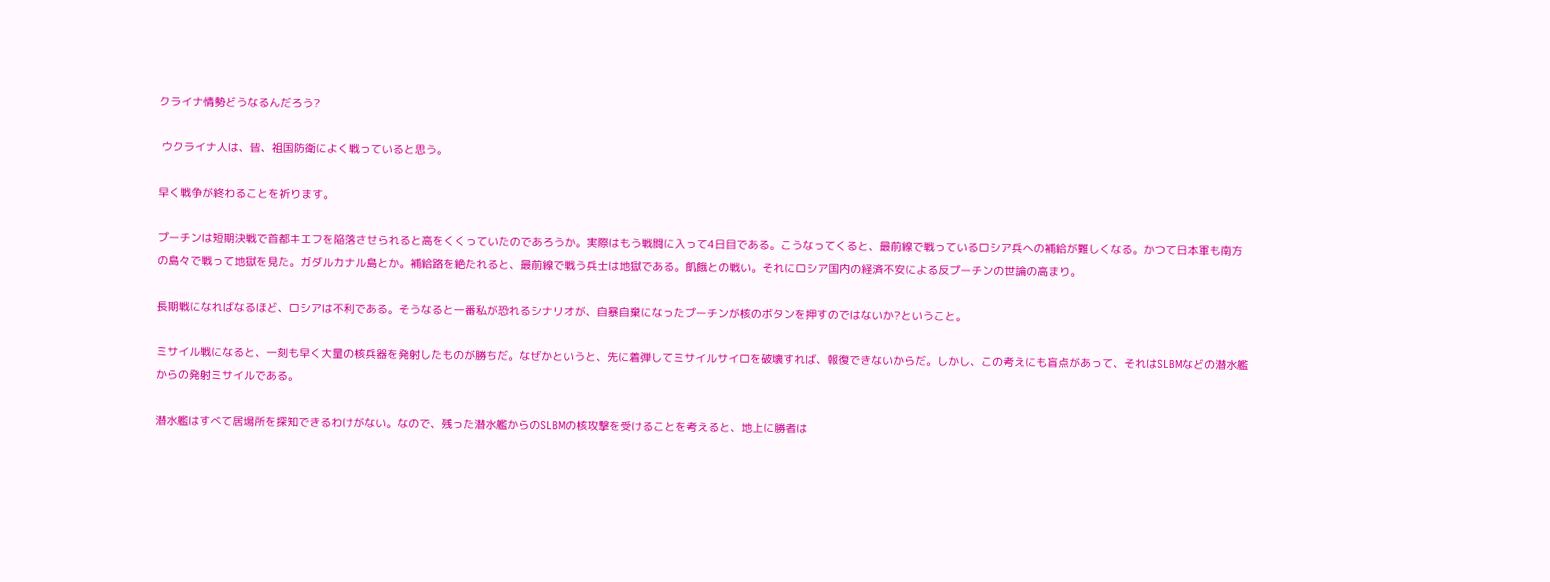クライナ情勢どうなるんだろう?

 ウクライナ人は、皆、祖国防衛によく戦っていると思う。

早く戦争が終わることを祈ります。

プーチンは短期決戦で首都キエフを陥落させられると高をくくっていたのであろうか。実際はもう戦闘に入って4日目である。こうなってくると、最前線で戦っているロシア兵への補給が難しくなる。かつて日本軍も南方の島々で戦って地獄を見た。ガダルカナル島とか。補給路を絶たれると、最前線で戦う兵士は地獄である。飢餓との戦い。それにロシア国内の経済不安による反プーチンの世論の高まり。

長期戦になればなるほど、ロシアは不利である。そうなると一番私が恐れるシナリオが、自暴自棄になったプーチンが核のボタンを押すのではないか?ということ。

ミサイル戦になると、一刻も早く大量の核兵器を発射したものが勝ちだ。なぜかというと、先に着弾してミサイルサイロを破壊すれば、報復できないからだ。しかし、この考えにも盲点があって、それはSLBMなどの潜水艦からの発射ミサイルである。

潜水艦はすべて居場所を探知できるわけがない。なので、残った潜水艦からのSLBMの核攻撃を受けることを考えると、地上に勝者は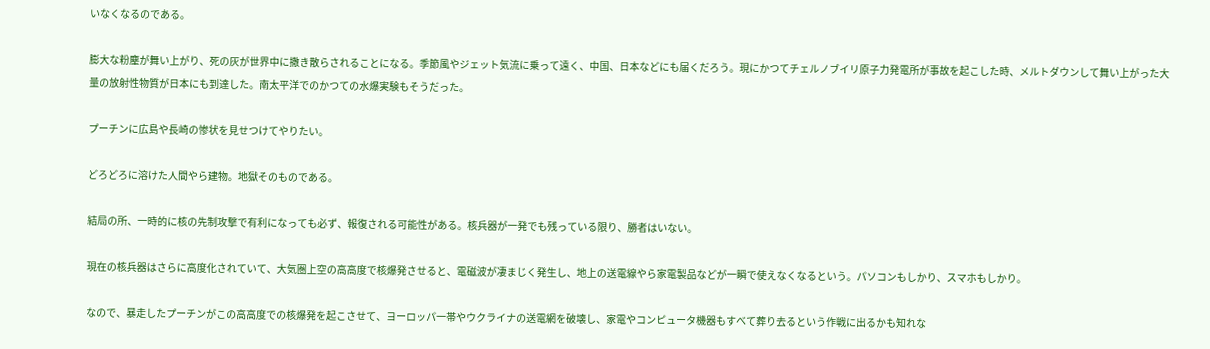いなくなるのである。

膨大な粉塵が舞い上がり、死の灰が世界中に撒き散らされることになる。季節風やジェット気流に乗って遠く、中国、日本などにも届くだろう。現にかつてチェルノブイリ原子力発電所が事故を起こした時、メルトダウンして舞い上がった大量の放射性物質が日本にも到達した。南太平洋でのかつての水爆実験もそうだった。

プーチンに広島や長崎の惨状を見せつけてやりたい。

どろどろに溶けた人間やら建物。地獄そのものである。

結局の所、一時的に核の先制攻撃で有利になっても必ず、報復される可能性がある。核兵器が一発でも残っている限り、勝者はいない。

現在の核兵器はさらに高度化されていて、大気圏上空の高高度で核爆発させると、電磁波が凄まじく発生し、地上の送電線やら家電製品などが一瞬で使えなくなるという。パソコンもしかり、スマホもしかり。

なので、暴走したプーチンがこの高高度での核爆発を起こさせて、ヨーロッパ一帯やウクライナの送電網を破壊し、家電やコンピュータ機器もすべて葬り去るという作戦に出るかも知れな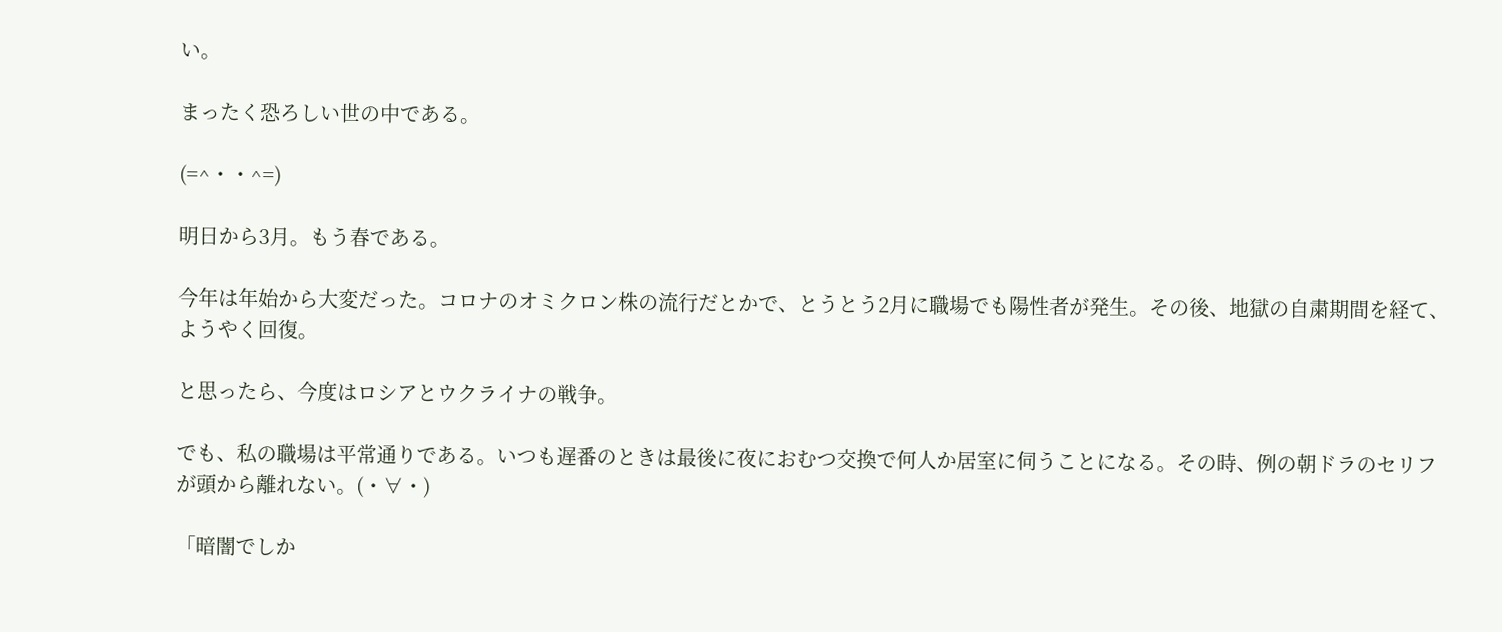い。

まったく恐ろしい世の中である。

(=^・・^=)

明日から3月。もう春である。

今年は年始から大変だった。コロナのオミクロン株の流行だとかで、とうとう2月に職場でも陽性者が発生。その後、地獄の自粛期間を経て、ようやく回復。

と思ったら、今度はロシアとウクライナの戦争。

でも、私の職場は平常通りである。いつも遅番のときは最後に夜におむつ交換で何人か居室に伺うことになる。その時、例の朝ドラのセリフが頭から離れない。(・∀・)

「暗闇でしか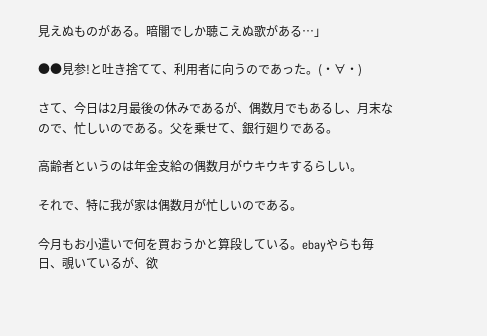見えぬものがある。暗闇でしか聴こえぬ歌がある…」

●●見参!と吐き捨てて、利用者に向うのであった。(・∀・)

さて、今日は2月最後の休みであるが、偶数月でもあるし、月末なので、忙しいのである。父を乗せて、銀行廻りである。

高齢者というのは年金支給の偶数月がウキウキするらしい。

それで、特に我が家は偶数月が忙しいのである。

今月もお小遣いで何を買おうかと算段している。ebayやらも毎日、覗いているが、欲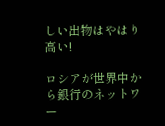しい出物はやはり高い!

ロシアが世界中から銀行のネットワー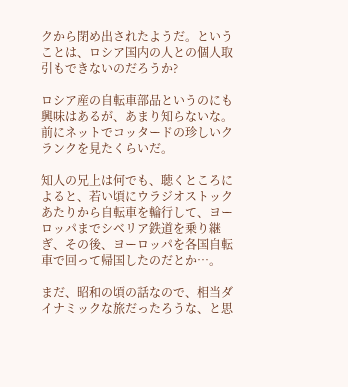クから閉め出されたようだ。ということは、ロシア国内の人との個人取引もできないのだろうか?

ロシア産の自転車部品というのにも興味はあるが、あまり知らないな。前にネットでコッタードの珍しいクランクを見たくらいだ。

知人の兄上は何でも、聴くところによると、若い頃にウラジオストックあたりから自転車を輪行して、ヨーロッパまでシベリア鉄道を乗り継ぎ、その後、ヨーロッパを各国自転車で回って帰国したのだとか…。

まだ、昭和の頃の話なので、相当ダイナミックな旅だったろうな、と思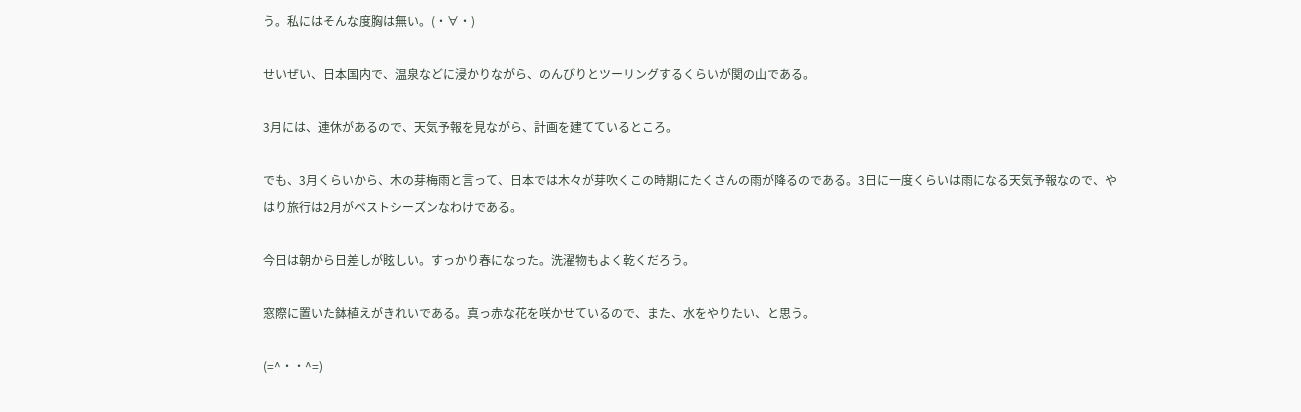う。私にはそんな度胸は無い。(・∀・)

せいぜい、日本国内で、温泉などに浸かりながら、のんびりとツーリングするくらいが関の山である。

3月には、連休があるので、天気予報を見ながら、計画を建てているところ。

でも、3月くらいから、木の芽梅雨と言って、日本では木々が芽吹くこの時期にたくさんの雨が降るのである。3日に一度くらいは雨になる天気予報なので、やはり旅行は2月がベストシーズンなわけである。

今日は朝から日差しが眩しい。すっかり春になった。洗濯物もよく乾くだろう。

窓際に置いた鉢植えがきれいである。真っ赤な花を咲かせているので、また、水をやりたい、と思う。

(=^・・^=)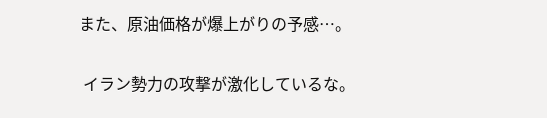また、原油価格が爆上がりの予感…。

 イラン勢力の攻撃が激化しているな。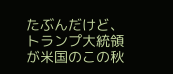たぶんだけど、トランプ大統領が米国のこの秋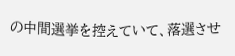の中間選挙を控えていて、落選させ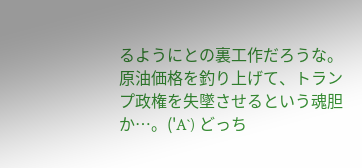るようにとの裏工作だろうな。原油価格を釣り上げて、トランプ政権を失墜させるという魂胆か…。('A`) どっち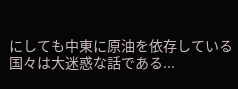にしても中東に原油を依存している国々は大迷惑な話である...